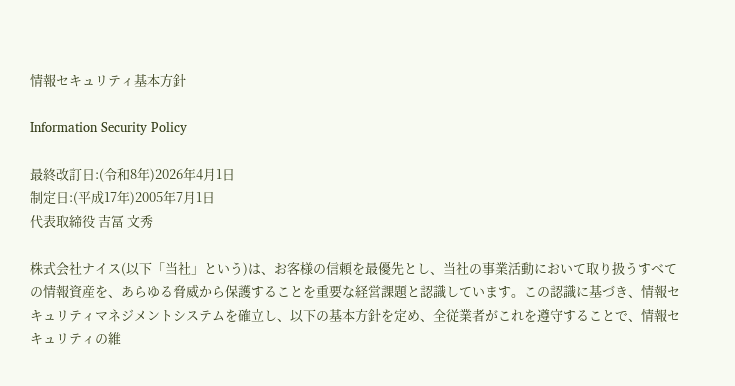情報セキュリティ基本方針

Information Security Policy

最終改訂日:(令和8年)2026年4月1日
制定日:(平成17年)2005年7月1日
代表取締役 吉冨 文秀

株式会社ナイス(以下「当社」という)は、お客様の信頼を最優先とし、当社の事業活動において取り扱うすべての情報資産を、あらゆる脅威から保護することを重要な経営課題と認識しています。この認識に基づき、情報セキュリティマネジメントシステムを確立し、以下の基本方針を定め、全従業者がこれを遵守することで、情報セキュリティの維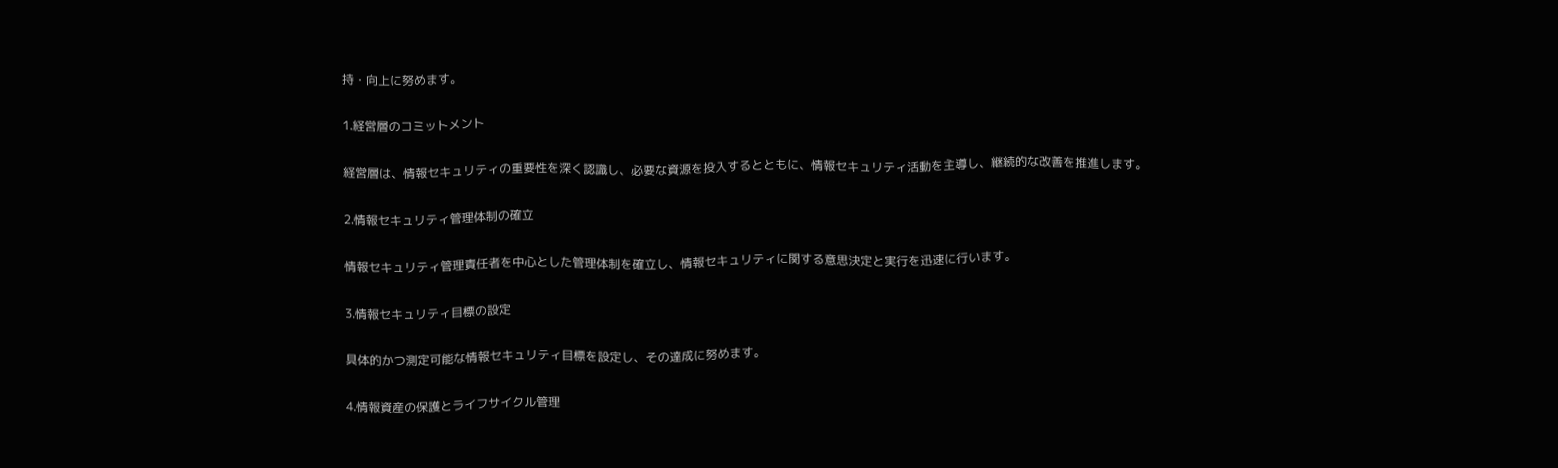持・向上に努めます。

1.経営層のコミットメント

経営層は、情報セキュリティの重要性を深く認識し、必要な資源を投入するとともに、情報セキュリティ活動を主導し、継続的な改善を推進します。

2.情報セキュリティ管理体制の確立

情報セキュリティ管理責任者を中心とした管理体制を確立し、情報セキュリティに関する意思決定と実行を迅速に行います。

3.情報セキュリティ目標の設定

具体的かつ測定可能な情報セキュリティ目標を設定し、その達成に努めます。

4.情報資産の保護とライフサイクル管理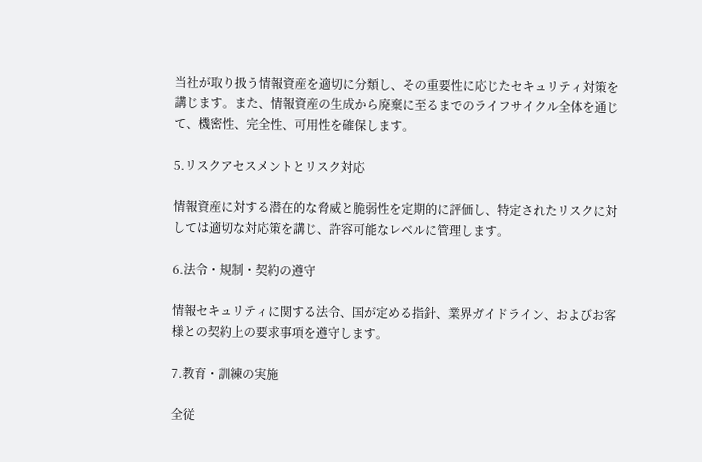当社が取り扱う情報資産を適切に分類し、その重要性に応じたセキュリティ対策を講じます。また、情報資産の生成から廃棄に至るまでのライフサイクル全体を通じて、機密性、完全性、可用性を確保します。

5.リスクアセスメントとリスク対応

情報資産に対する潜在的な脅威と脆弱性を定期的に評価し、特定されたリスクに対しては適切な対応策を講じ、許容可能なレベルに管理します。

6.法令・規制・契約の遵守

情報セキュリティに関する法令、国が定める指針、業界ガイドライン、およびお客様との契約上の要求事項を遵守します。

7.教育・訓練の実施

全従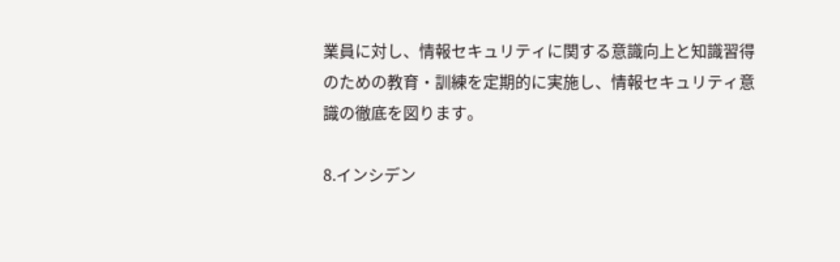業員に対し、情報セキュリティに関する意識向上と知識習得のための教育・訓練を定期的に実施し、情報セキュリティ意識の徹底を図ります。

8.インシデン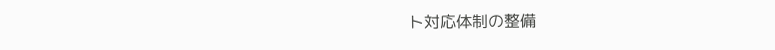ト対応体制の整備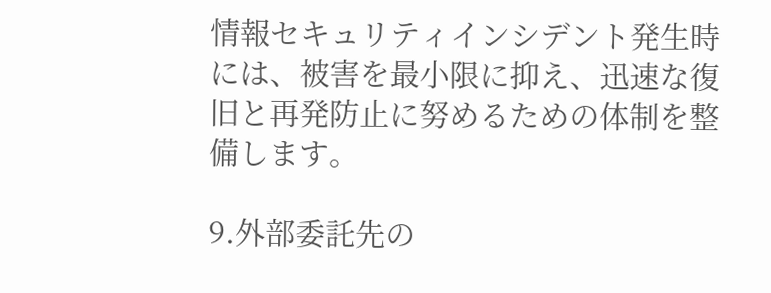情報セキュリティインシデント発生時には、被害を最小限に抑え、迅速な復旧と再発防止に努めるための体制を整備します。

9.外部委託先の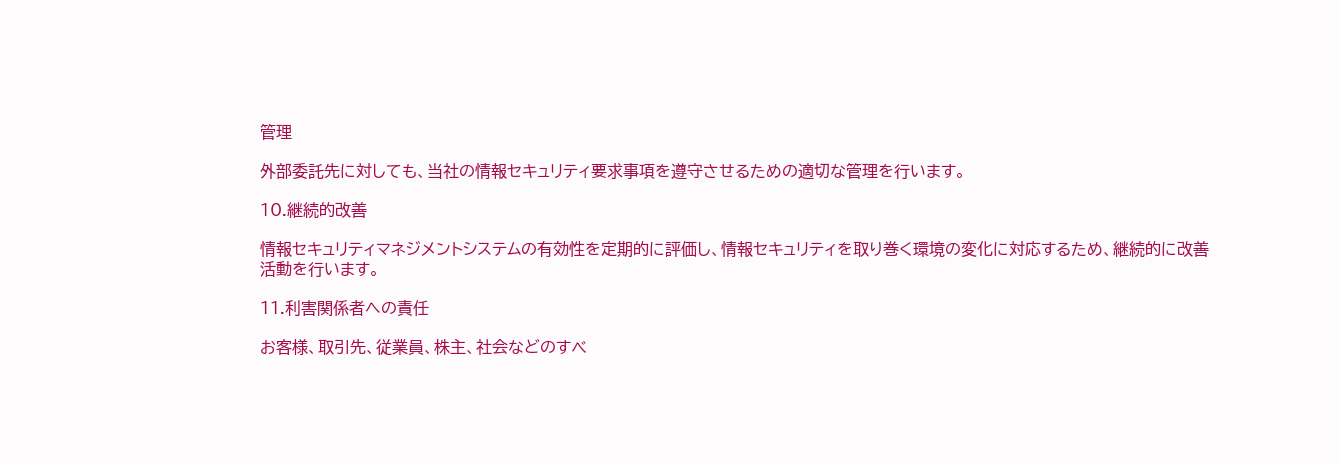管理

外部委託先に対しても、当社の情報セキュリティ要求事項を遵守させるための適切な管理を行います。

10.継続的改善

情報セキュリティマネジメントシステムの有効性を定期的に評価し、情報セキュリティを取り巻く環境の変化に対応するため、継続的に改善活動を行います。

11.利害関係者への責任

お客様、取引先、従業員、株主、社会などのすべ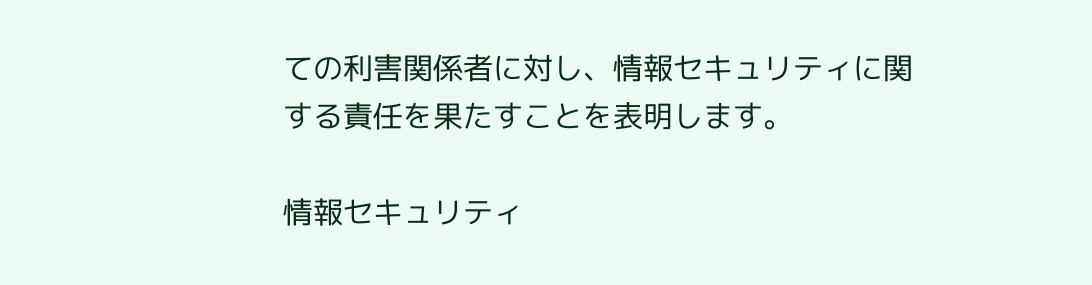ての利害関係者に対し、情報セキュリティに関する責任を果たすことを表明します。

情報セキュリティ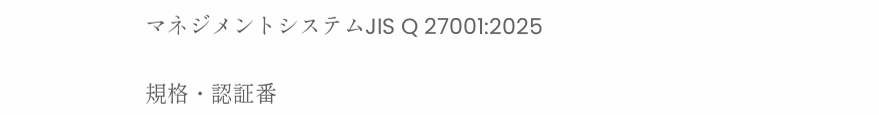マネジメントシステムJIS Q 27001:2025

規格・認証番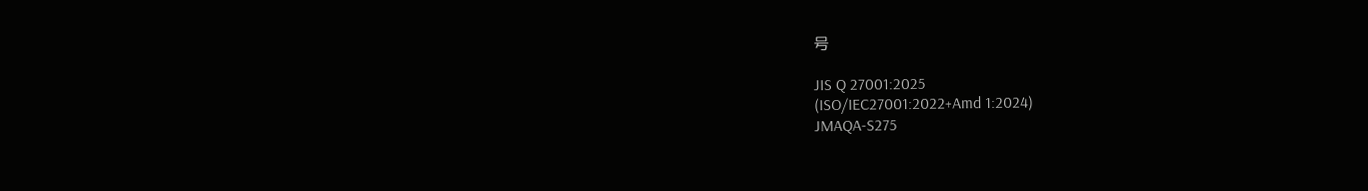号

JIS Q 27001:2025
(ISO/IEC27001:2022+Amd 1:2024)
JMAQA-S275